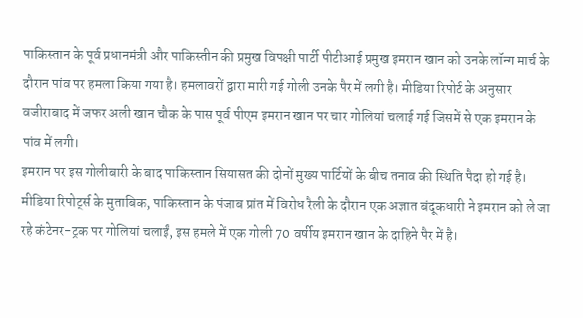पाकिस्तान के पूर्व प्रधानमंत्री और पाकिस्तीन की प्रमुख विपक्षी पार्टी पीटीआई प्रमुख इमरान खान को उनके लॉन्ग मार्च के दौरान पांव पर हमला किया गया है। हमलावरों द्वारा मारी गई गोली उनके पैर में लगी है। मीडिया रिपोर्ट के अनुसार वजीराबाद में जफर अली खान चौक के पास पूर्व पीएम इमरान खान पर चार गोलियां चलाई गई जिसमें से एक इमरान के पांव में लगी।
इमरान पर इस गोलीबारी के बाद पाकिस्तान सियासत की दोनों मुख्य पार्टियों के बीच तनाव की स्थिति पैदा हो गई है।
मीडिया रिपोर्ट्स के मुताबिक, पाकिस्तान के पंजाब प्रांत में विरोध रैली के दौरान एक अज्ञात बंदूकधारी ने इमरान को ले जा रहे कंटेनर-ट्रक पर गोलियां चलाईं, इस हमले में एक गोली 70 वर्षीय इमरान खान के दाहिने पैर में है।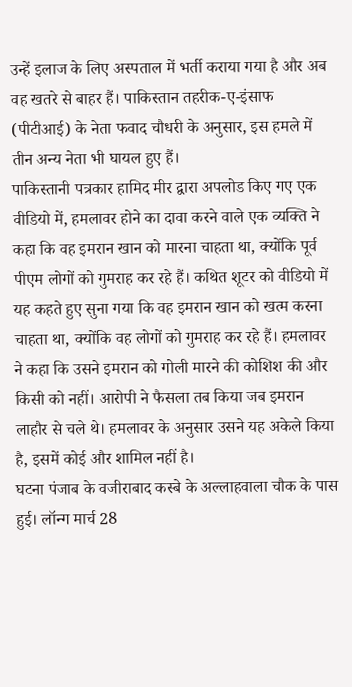उन्हें इलाज के लिए अस्पताल में भर्ती कराया गया है और अब वह खतरे से बाहर हैं। पाकिस्तान तहरीक-ए-इंसाफ (पीटीआई) के नेता फवाद चौधरी के अनुसार, इस हमले में तीन अन्य नेता भी घायल हुए हैं।
पाकिस्तानी पत्रकार हामिद मीर द्वारा अपलोड किए गए एक वीडियो में, हमलावर होने का दावा करने वाले एक व्यक्ति ने कहा कि वह इमरान खान को मारना चाहता था, क्योंकि पूर्व पीएम लोगों को गुमराह कर रहे हैं। कथित शूटर को वीडियो में यह कहते हुए सुना गया कि वह इमरान खान को खत्म करना चाहता था, क्योंकि वह लोगों को गुमराह कर रहे हैं। हमलावर ने कहा कि उसने इमरान को गोली मारने की कोशिश की और किसी को नहीं। आरोपी ने फैसला तब किया जब इमरान लाहौर से चले थे। हमलावर के अनुसार उसने यह अकेले किया है, इसमें कोई और शामिल नहीं है।
घटना पंजाब के वजीराबाद कस्बे के अल्लाहवाला चौक के पास हुई। लॉन्ग मार्च 28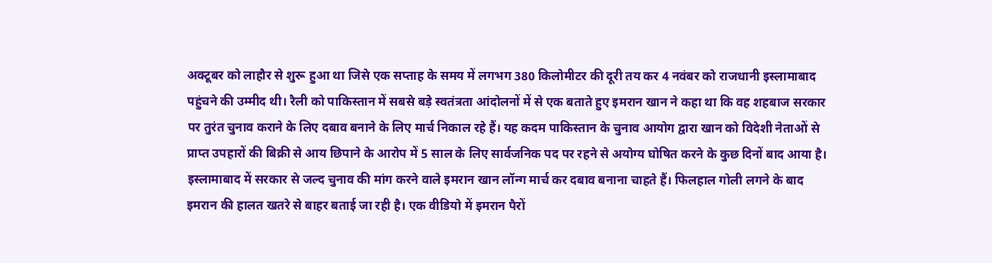अक्टूबर को लाहौर से शुरू हुआ था जिसे एक सप्ताह के समय में लगभग 380 किलोमीटर की दूरी तय कर 4 नवंबर को राजधानी इस्लामाबाद पहुंचने की उम्मीद थी। रैली को पाकिस्तान में सबसे बड़े स्वतंत्रता आंदोलनों में से एक बताते हुए इमरान खान ने कहा था कि वह शहबाज सरकार पर तुरंत चुनाव कराने के लिए दबाव बनाने के लिए मार्च निकाल रहे हैं। यह कदम पाकिस्तान के चुनाव आयोग द्वारा खान को विदेशी नेताओं से प्राप्त उपहारों की बिक्री से आय छिपाने के आरोप में 5 साल के लिए सार्वजनिक पद पर रहने से अयोग्य घोषित करने के कुछ दिनों बाद आया है।
इस्लामाबाद में सरकार से जल्द चुनाव की मांग करने वाले इमरान खान लॉन्ग मार्च कर दबाव बनाना चाहते हैं। फिलहाल गोली लगने के बाद इमरान की हालत खतरे से बाहर बताई जा रही है। एक वीडियो में इमरान पैरों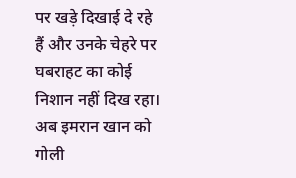पर खड़े दिखाई दे रहे हैं और उनके चेहरे पर घबराहट का कोई निशान नहीं दिख रहा। अब इमरान खान को गोली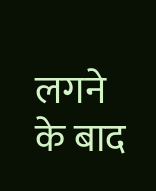लगने के बाद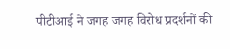पीटीआई ने जगह जगह विरोध प्रदर्शनों की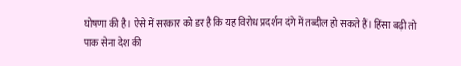घोषणा की है। ऐसे में सरकार को डर है कि यह विरोध प्रदर्शन दंगे में तब्दील हो सकते हैं। हिंसा बढ़ी तो पाक सेना देश की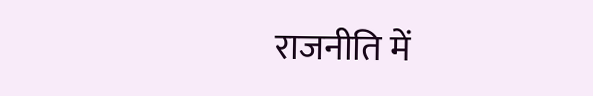राजनीति में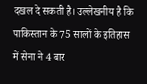दखल दे सकती है। उल्लेखनीय है कि पाकिस्तान के 75 सालों के इतिहास में सेना ने 4 बार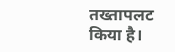तख्तापलट किया है।